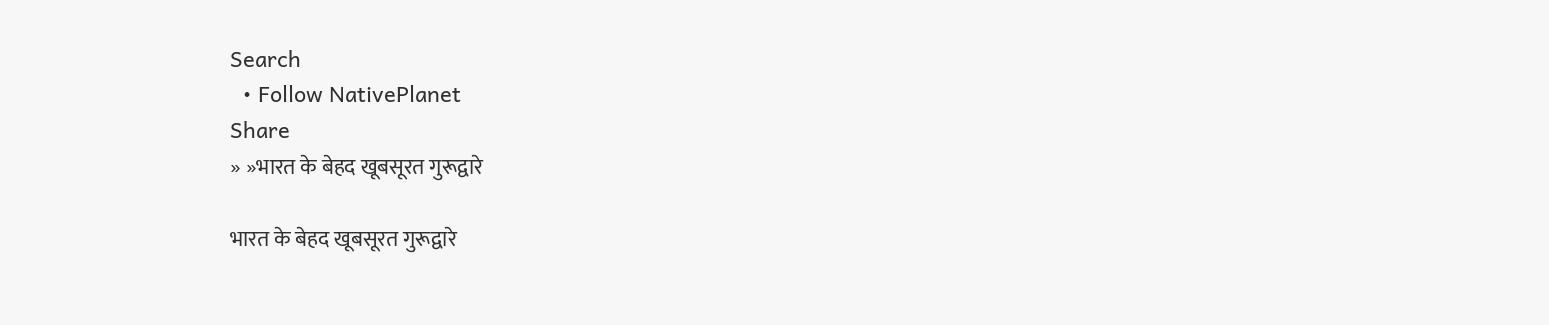Search
  • Follow NativePlanet
Share
» »भारत के बेहद खूबसूरत गुरूद्वारे

भारत के बेहद खूबसूरत गुरूद्वारे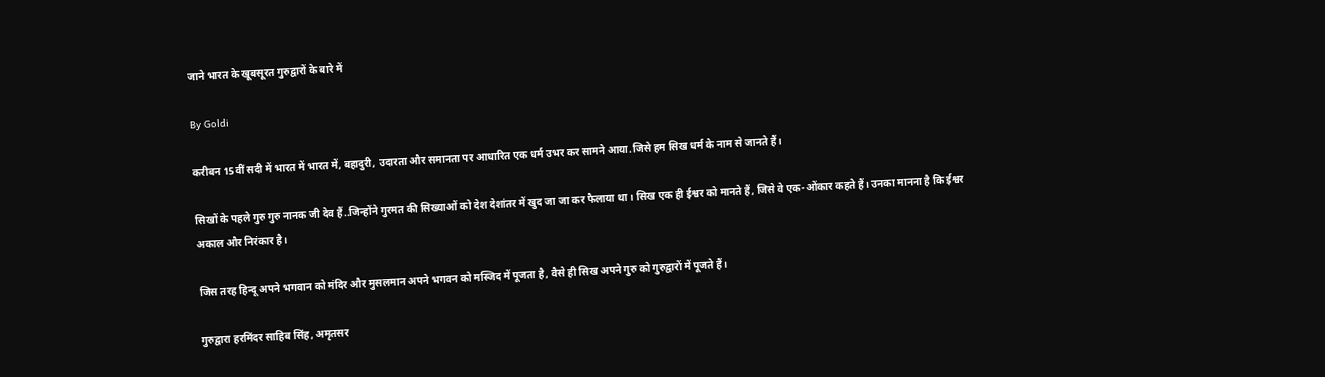जाने भारत के खूबसूरत गुरुद्वारों के बारे में

By Goldi

करीबन 15वीं सदी में भारत में भारत में, बहादुरी, उदारता और समानता पर आधारित एक धर्म उभर कर सामने आया.जिसे हम सिख धर्म के नाम से जानते हैं।

सिखों के पहले गुरु गुरु नानक जी देव हैं..जिन्होंने गुरमत की सिख्याओं को देश देशांतर में खुद जा जा कर फैलाया था। सिख एक ही ईश्वर को मानते हैं, जिसे वे एक-ओंकार कहते हैं। उनका मानना है कि ईश्वर अकाल और निरंकार है।

जिस तरह हिन्दू अपने भगवान को मंदिर और मुसलमान अपने भगवन को मस्जिद में पूजता है, वैसे ही सिख अपने गुरु को गुरुद्वारों में पूजते हैं।

गुरुद्वारा हरमिंदर साहिब सिंह, अमृतसर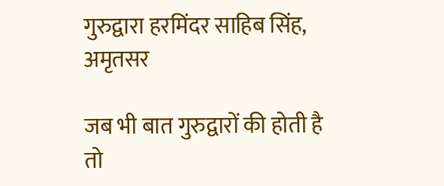गुरुद्वारा हरमिंदर साहिब सिंह, अमृतसर

जब भी बात गुरुद्वारों की होती है तो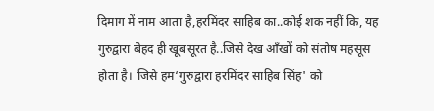दिमाग में नाम आता है,हरमिंदर साहिब का..कोई शक नहीं कि, यह गुरुद्वारा बेहद ही खूबसूरत है..जिसे देख आँखों को संतोष महसूस होता है। जिसे हम‘गुरुद्वारा हरमिंदर साहिब सिंह' को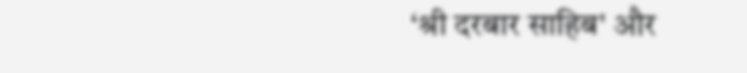‘श्री दरबार साहिब' और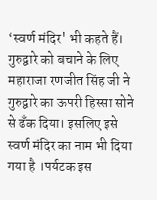‘स्वर्ण मंदिर' भी कहते हैं। गुरुद्वारे को बचाने के लिए महाराजा रणजीत सिंह जी ने गुरुद्वारे का ऊपरी हिस्सा सोने से ढँक दिया। इसलिए इसे स्वर्ण मंदिर का नाम भी दिया गया है ।पर्यटक इस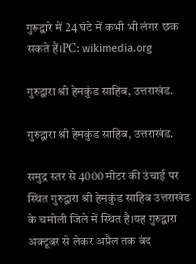गुरूद्वारे में 24 घंटे में कभी भी लंगर छक सकते हैं।PC: wikimedia.org

गुरुद्वारा श्री हेमकुंड साहिब, उत्तराखंड.

गुरुद्वारा श्री हेमकुंड साहिब, उत्तराखंड.

समुद्र स्तर से 4000 मीटर की उंचाई पर स्थित गुरुद्वारा श्री हेमकुंड साहिब उत्तराखंड के चमोली जिले में स्थित है।यह गुरुद्वारा अक्टूबर से लेकर अप्रैल तक बंद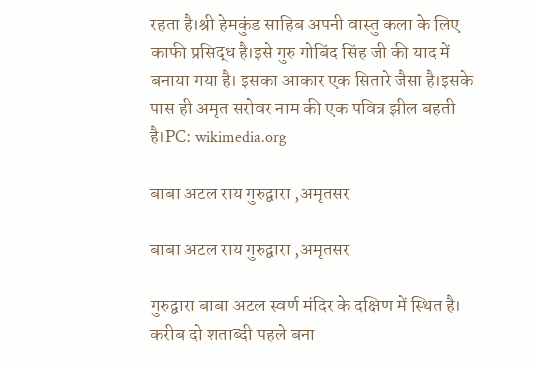रहता है।श्री हेमकुंड साहिब अपनी वास्तु कला के लिए काफी प्रसिद्ध है।इसे गुरु गोबिंद सिंह जी की याद में बनाया गया है। इसका आकार एक सितारे जैसा है।इसके पास ही अमृत सरोवर नाम की एक पवित्र झील बहती है।PC: wikimedia.org

बाबा अटल राय गुरुद्वारा ,अमृतसर

बाबा अटल राय गुरुद्वारा ,अमृतसर

गुरुद्वारा बाबा अटल स्वर्ण मंदिर के दक्षिण में स्थित है। करीब दो शताब्दी पहले बना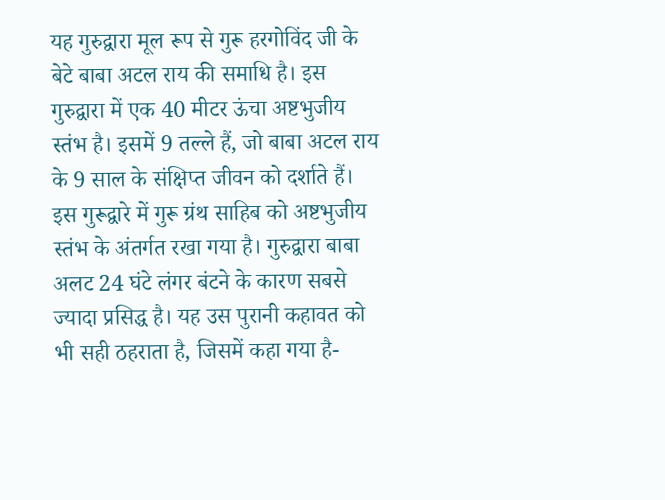यह गुरुद्वारा मूल रूप से गुरू हरगोविंद जी के बेटे बाबा अटल राय की समाधि है। इस गुरुद्वारा में एक 40 मीटर ऊंचा अष्टभुजीय स्तंभ है। इसमें 9 तल्ले हैं, जो बाबा अटल राय के 9 साल के संक्षिप्त जीवन को दर्शाते हैं। इस गुरूद्वारे में गुरू ग्रंथ साहिब को अष्टभुजीय स्तंभ के अंतर्गत रखा गया है। गुरुद्वारा बाबा अलट 24 घंटे लंगर बंटने के कारण सबसे ज्यादा प्रसिद्ध है। यह उस पुरानी कहावत को भी सही ठहराता है, जिसमें कहा गया है-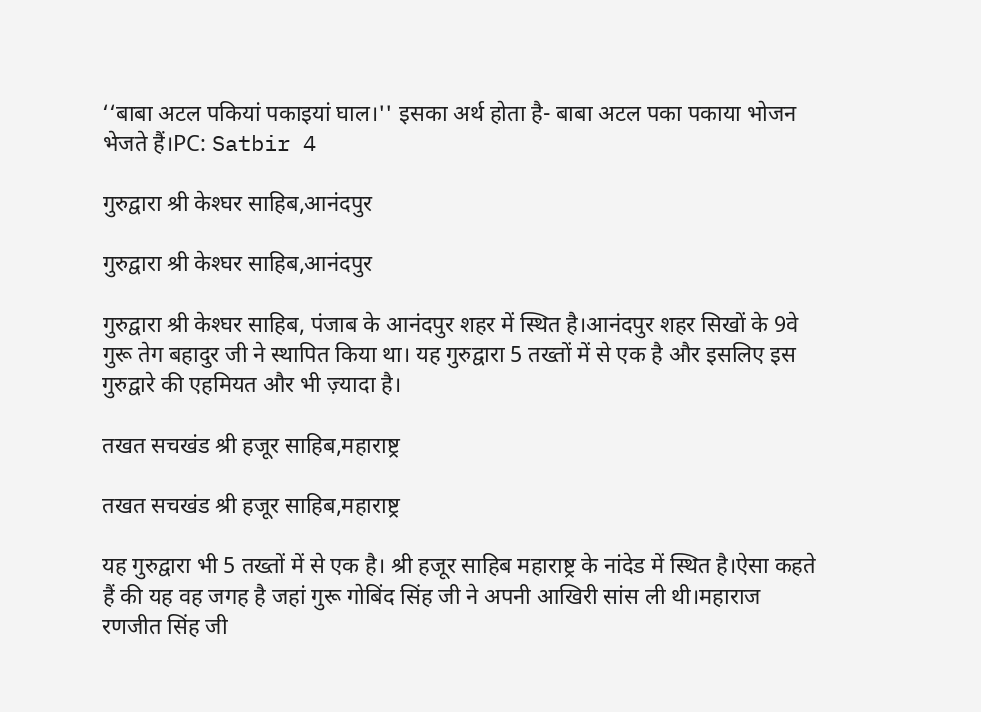‘‘बाबा अटल पकियां पकाइयां घाल।'' इसका अर्थ होता है- बाबा अटल पका पकाया भोजन भेजते हैं।PC: Satbir 4

गुरुद्वारा श्री केश्घर साहिब,आनंदपुर

गुरुद्वारा श्री केश्घर साहिब,आनंदपुर

गुरुद्वारा श्री केश्घर साहिब, पंजाब के आनंदपुर शहर में स्थित है।आनंदपुर शहर सिखों के 9वे गुरू तेग बहादुर जी ने स्थापित किया था। यह गुरुद्वारा 5 तख्तों में से एक है और इसलिए इस गुरुद्वारे की एहमियत और भी ज़्यादा है।

तखत सचखंड श्री हजूर साहिब,महाराष्ट्र

तखत सचखंड श्री हजूर साहिब,महाराष्ट्र

यह गुरुद्वारा भी 5 तख्तों में से एक है। श्री हजूर साहिब महाराष्ट्र के नांदेड में स्थित है।ऐसा कहते हैं की यह वह जगह है जहां गुरू गोबिंद सिंह जी ने अपनी आखिरी सांस ली थी।महाराज रणजीत सिंह जी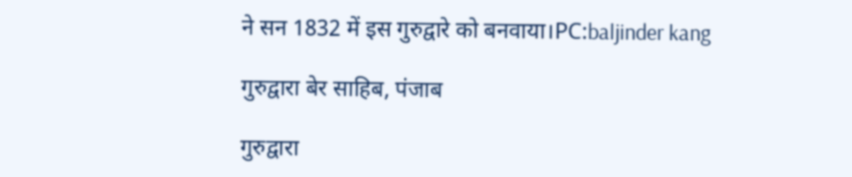ने सन 1832 में इस गुरुद्वारे को बनवाया।PC:baljinder kang

गुरुद्वारा बेर साहिब, पंजाब

गुरुद्वारा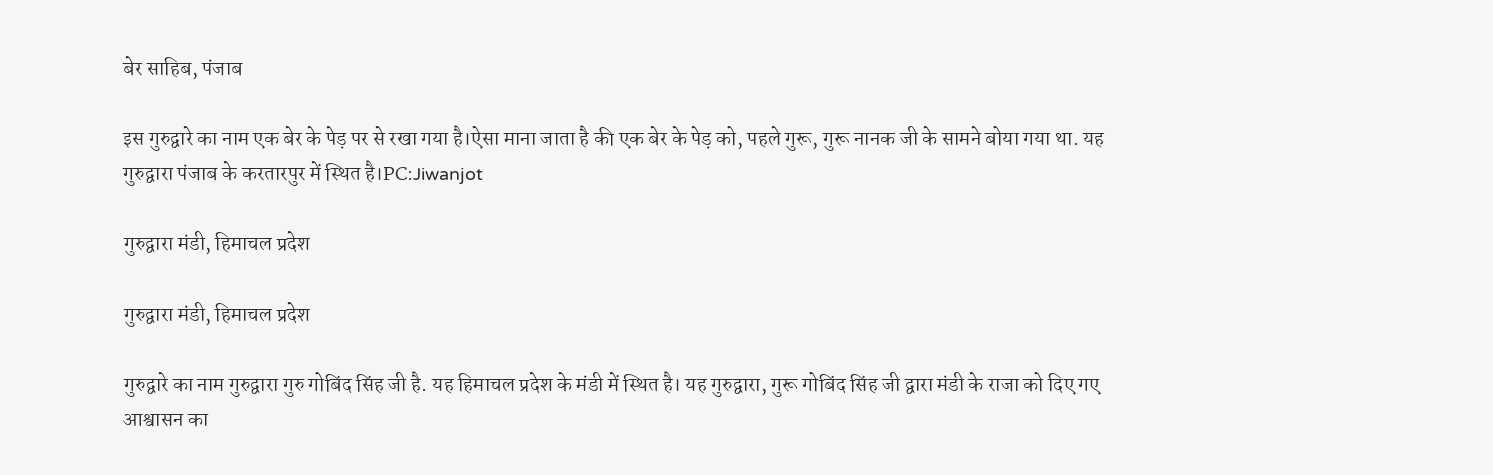बेर साहिब, पंजाब

इस गुरुद्वारे का नाम एक बेर के पेड़ पर से रखा गया है।ऐसा माना जाता है की एक बेर के पेड़ को, पहले गुरू, गुरू नानक जी के सामने बोया गया था. यह गुरुद्वारा पंजाब के करतारपुर में स्थित है।PC:Jiwanjot

गुरुद्वारा मंडी, हिमाचल प्रदेश

गुरुद्वारा मंडी, हिमाचल प्रदेश

गुरुद्वारे का नाम गुरुद्वारा गुरु गोबिंद सिंह जी है. यह हिमाचल प्रदेश के मंडी में स्थित है। यह गुरुद्वारा, गुरू गोबिंद सिंह जी द्वारा मंडी के राजा को दिए गए आश्वासन का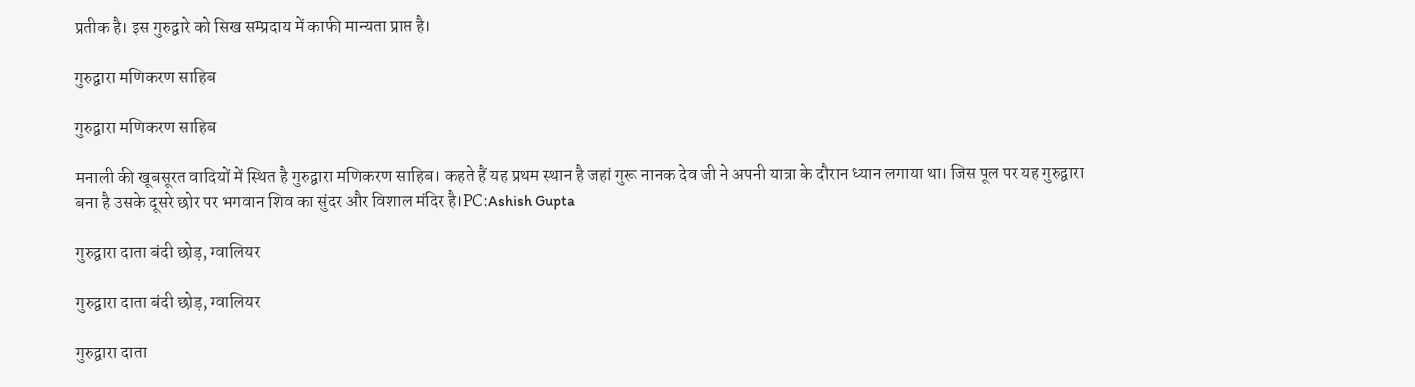प्रतीक है। इस गुरुद्वारे को सिख सम्प्रदाय में काफी मान्यता प्राप्त है।

गुरुद्वारा मणिकरण साहिब

गुरुद्वारा मणिकरण साहिब

मनाली की खूबसूरत वादियों में स्थित है गुरुद्वारा मणिकरण साहिब। कहते हैं यह प्रथम स्थान है जहां गुरू नानक देव जी ने अपनी यात्रा के दौरान ध्यान लगाया था। जिस पूल पर यह गुरुद्वारा बना है उसके दूसरे छोर पर भगवान शिव का सुंदर और विशाल मंदिर है।PC:Ashish Gupta

गुरुद्वारा दाता बंदी छोड़, ग्वालियर

गुरुद्वारा दाता बंदी छोड़, ग्वालियर

गुरुद्वारा दाता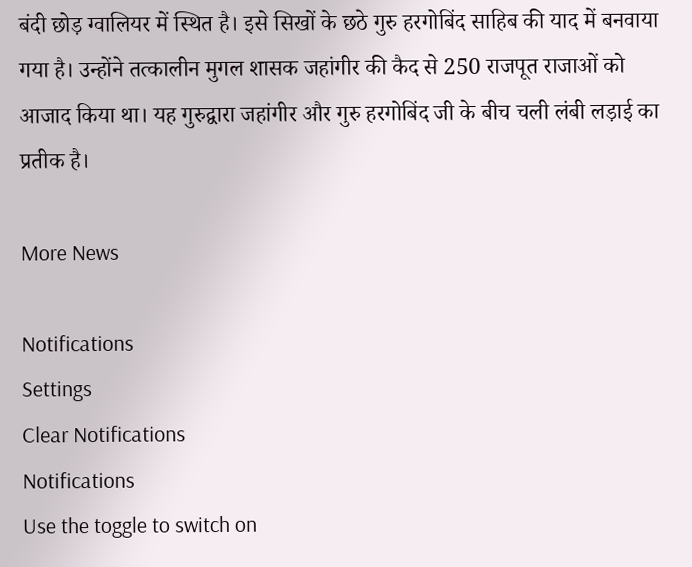बंदी छोड़ ग्वालियर में स्थित है। इसे सिखों के छठे गुरु हरगोबिंद साहिब की याद में बनवाया गया है। उन्होंने तत्कालीन मुगल शासक जहांगीर की कैद से 250 राजपूत राजाओं को आजाद किया था। यह गुरुद्वारा जहांगीर और गुरु हरगोबिंद जी के बीच चली लंबी लड़ाई का प्रतीक है।

More News

Notifications
Settings
Clear Notifications
Notifications
Use the toggle to switch on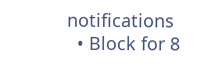notifications
  • Block for 8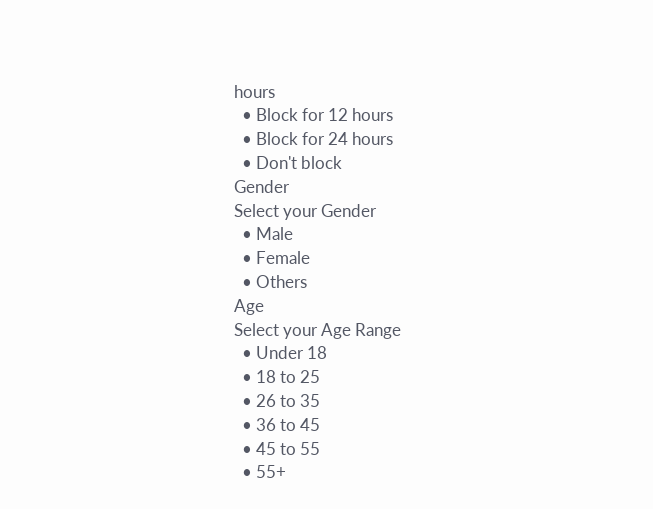hours
  • Block for 12 hours
  • Block for 24 hours
  • Don't block
Gender
Select your Gender
  • Male
  • Female
  • Others
Age
Select your Age Range
  • Under 18
  • 18 to 25
  • 26 to 35
  • 36 to 45
  • 45 to 55
  • 55+